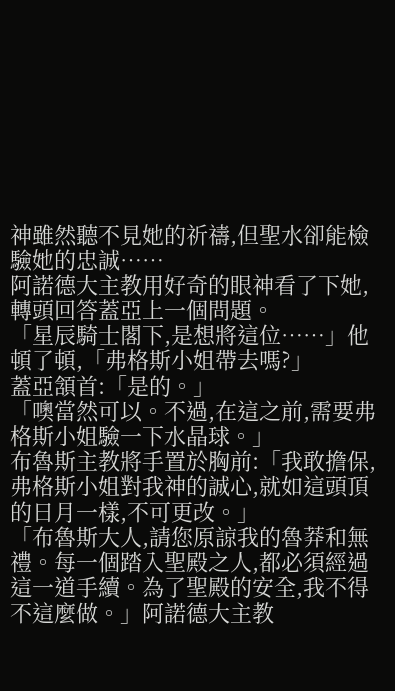神雖然聽不見她的祈禱,但聖水卻能檢驗她的忠誠……
阿諾德大主教用好奇的眼神看了下她,轉頭回答蓋亞上一個問題。
「星辰騎士閣下,是想將這位……」他頓了頓,「弗格斯小姐帶去嗎?」
蓋亞頷首:「是的。」
「噢當然可以。不過,在這之前,需要弗格斯小姐驗一下水晶球。」
布魯斯主教將手置於胸前:「我敢擔保,弗格斯小姐對我神的誠心,就如這頭頂的日月一樣,不可更改。」
「布魯斯大人,請您原諒我的魯莽和無禮。每一個踏入聖殿之人,都必須經過這一道手續。為了聖殿的安全,我不得不這麼做。」阿諾德大主教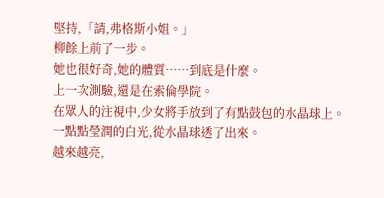堅持,「請,弗格斯小姐。」
柳餘上前了一步。
她也很好奇,她的體質……到底是什麼。
上一次測驗,還是在索倫學院。
在眾人的注視中,少女將手放到了有點鼓包的水晶球上。
一點點瑩潤的白光,從水晶球透了出來。
越來越亮,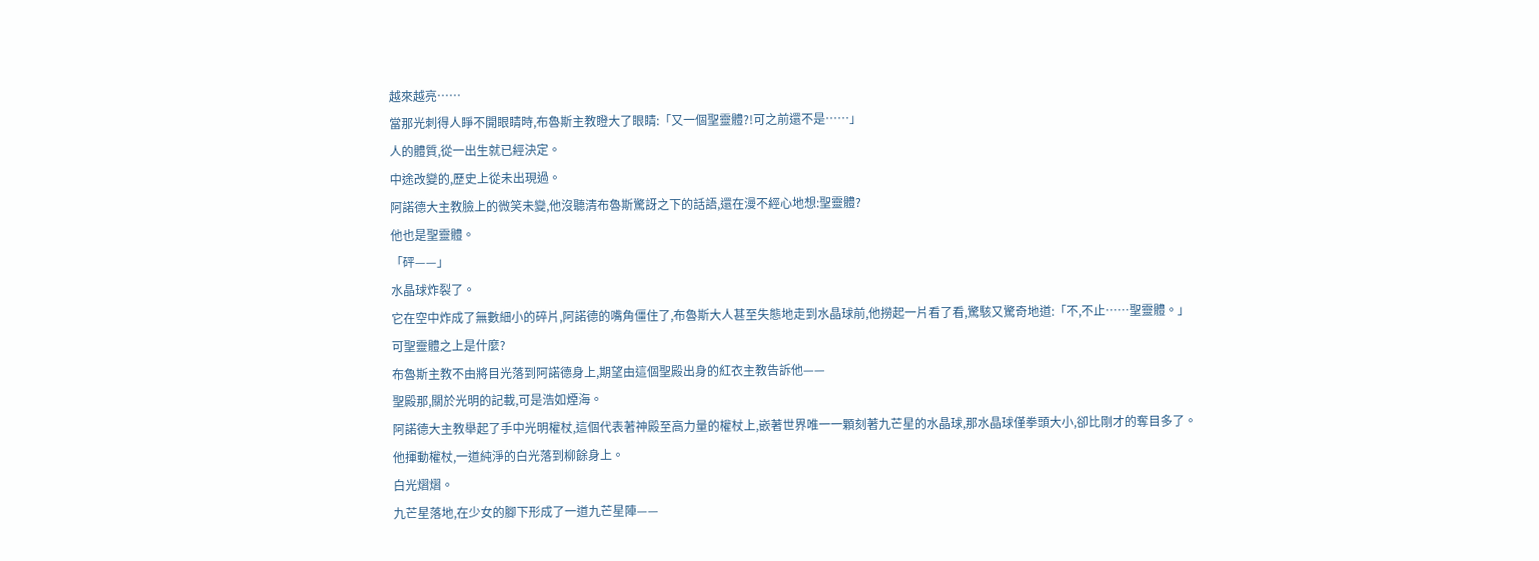越來越亮……
當那光刺得人睜不開眼睛時,布魯斯主教瞪大了眼睛:「又一個聖靈體?!可之前還不是……」
人的體質,從一出生就已經決定。
中途改變的,歷史上從未出現過。
阿諾德大主教臉上的微笑未變,他沒聽清布魯斯驚訝之下的話語,還在漫不經心地想:聖靈體?
他也是聖靈體。
「砰——」
水晶球炸裂了。
它在空中炸成了無數細小的碎片,阿諾德的嘴角僵住了,布魯斯大人甚至失態地走到水晶球前,他撈起一片看了看,驚駭又驚奇地道:「不,不止……聖靈體。」
可聖靈體之上是什麼?
布魯斯主教不由將目光落到阿諾德身上,期望由這個聖殿出身的紅衣主教告訴他——
聖殿那,關於光明的記載,可是浩如煙海。
阿諾德大主教舉起了手中光明權杖,這個代表著神殿至高力量的權杖上,嵌著世界唯一一顆刻著九芒星的水晶球,那水晶球僅拳頭大小,卻比剛才的奪目多了。
他揮動權杖,一道純淨的白光落到柳餘身上。
白光熠熠。
九芒星落地,在少女的腳下形成了一道九芒星陣——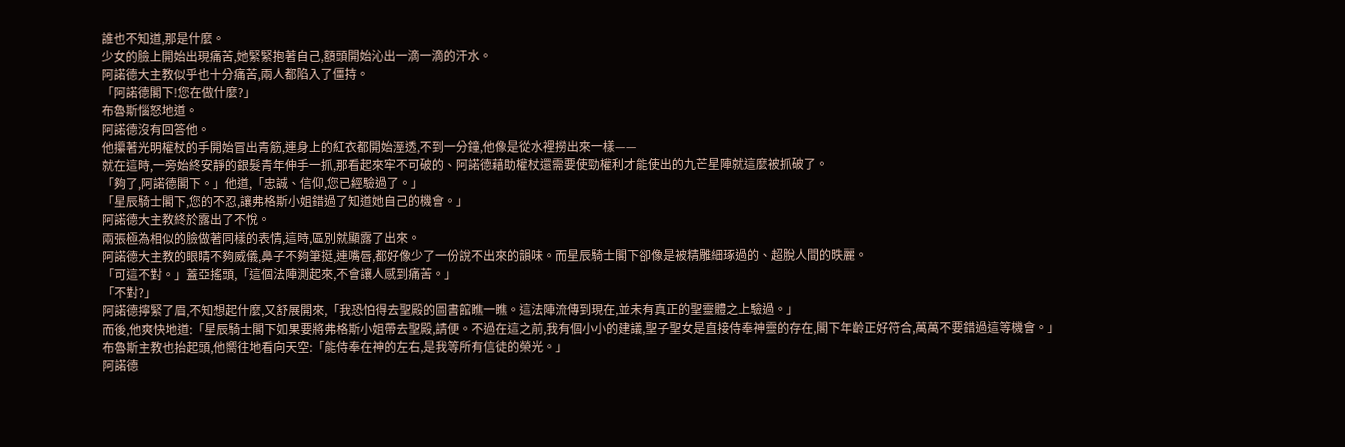誰也不知道,那是什麼。
少女的臉上開始出現痛苦,她緊緊抱著自己,額頭開始沁出一滴一滴的汗水。
阿諾德大主教似乎也十分痛苦,兩人都陷入了僵持。
「阿諾德閣下!您在做什麼?」
布魯斯惱怒地道。
阿諾德沒有回答他。
他攥著光明權杖的手開始冒出青筋,連身上的紅衣都開始溼透,不到一分鐘,他像是從水裡撈出來一樣——
就在這時,一旁始終安靜的銀髮青年伸手一抓,那看起來牢不可破的、阿諾德藉助權杖還需要使勁權利才能使出的九芒星陣就這麼被抓破了。
「夠了,阿諾德閣下。」他道,「忠誠、信仰,您已經驗過了。」
「星辰騎士閣下,您的不忍,讓弗格斯小姐錯過了知道她自己的機會。」
阿諾德大主教終於露出了不悅。
兩張極為相似的臉做著同樣的表情,這時,區別就顯露了出來。
阿諾德大主教的眼睛不夠威儀,鼻子不夠筆挺,連嘴唇,都好像少了一份說不出來的韻味。而星辰騎士閣下卻像是被精雕細琢過的、超脫人間的昳麗。
「可這不對。」蓋亞搖頭,「這個法陣測起來,不會讓人感到痛苦。」
「不對?」
阿諾德擰緊了眉,不知想起什麼,又舒展開來,「我恐怕得去聖殿的圖書館瞧一瞧。這法陣流傳到現在,並未有真正的聖靈體之上驗過。」
而後,他爽快地道:「星辰騎士閣下如果要將弗格斯小姐帶去聖殿,請便。不過在這之前,我有個小小的建議,聖子聖女是直接侍奉神靈的存在,閣下年齡正好符合,萬萬不要錯過這等機會。」
布魯斯主教也抬起頭,他嚮往地看向天空:「能侍奉在神的左右,是我等所有信徒的榮光。」
阿諾德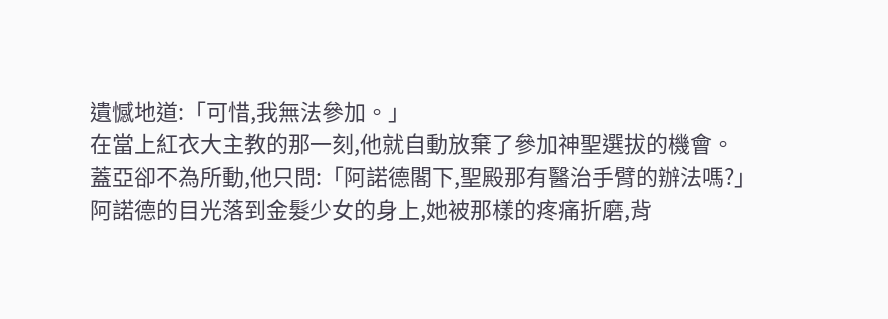遺憾地道:「可惜,我無法參加。」
在當上紅衣大主教的那一刻,他就自動放棄了參加神聖選拔的機會。
蓋亞卻不為所動,他只問:「阿諾德閣下,聖殿那有醫治手臂的辦法嗎?」
阿諾德的目光落到金髮少女的身上,她被那樣的疼痛折磨,背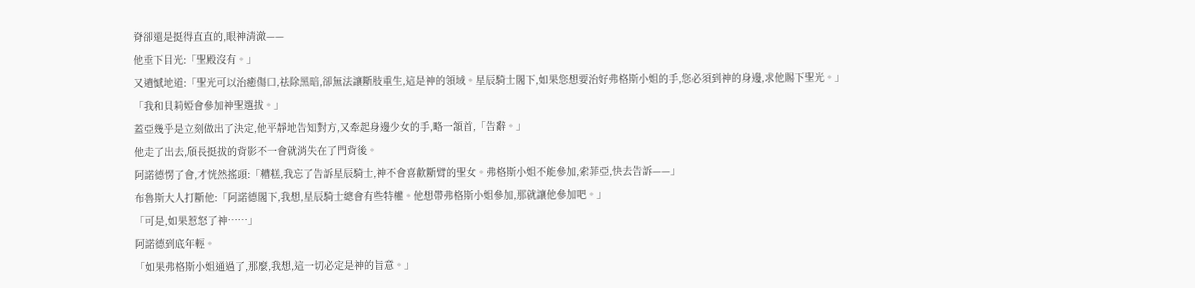脊卻還是挺得直直的,眼神清澈——
他垂下目光:「聖殿沒有。」
又遺憾地道:「聖光可以治癒傷口,祛除黑暗,卻無法讓斷肢重生,這是神的領域。星辰騎士閣下,如果您想要治好弗格斯小姐的手,您必須到神的身邊,求他賜下聖光。」
「我和貝莉婭會參加神聖選拔。」
蓋亞幾乎是立刻做出了決定,他平靜地告知對方,又牽起身邊少女的手,略一頷首,「告辭。」
他走了出去,頎長挺拔的背影不一會就消失在了門背後。
阿諾德愣了會,才恍然搖頭:「糟糕,我忘了告訴星辰騎士,神不會喜歡斷臂的聖女。弗格斯小姐不能參加,索菲亞,快去告訴——」
布魯斯大人打斷他:「阿諾德閣下,我想,星辰騎士總會有些特權。他想帶弗格斯小姐參加,那就讓他參加吧。」
「可是,如果惹怒了神……」
阿諾德到底年輕。
「如果弗格斯小姐通過了,那麼,我想,這一切必定是神的旨意。」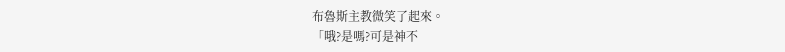布魯斯主教微笑了起來。
「哦?是嗎?可是神不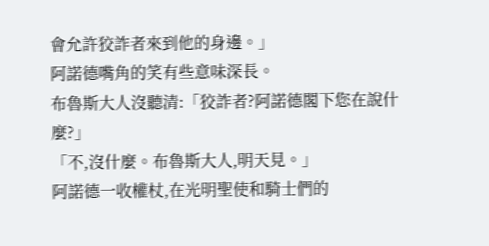會允許狡詐者來到他的身邊。」
阿諾德嘴角的笑有些意味深長。
布魯斯大人沒聽清:「狡詐者?阿諾德閣下您在說什麼?」
「不,沒什麼。布魯斯大人,明天見。」
阿諾德一收權杖,在光明聖使和騎士們的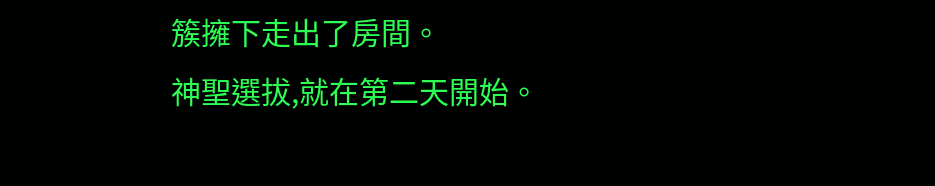簇擁下走出了房間。
神聖選拔,就在第二天開始。